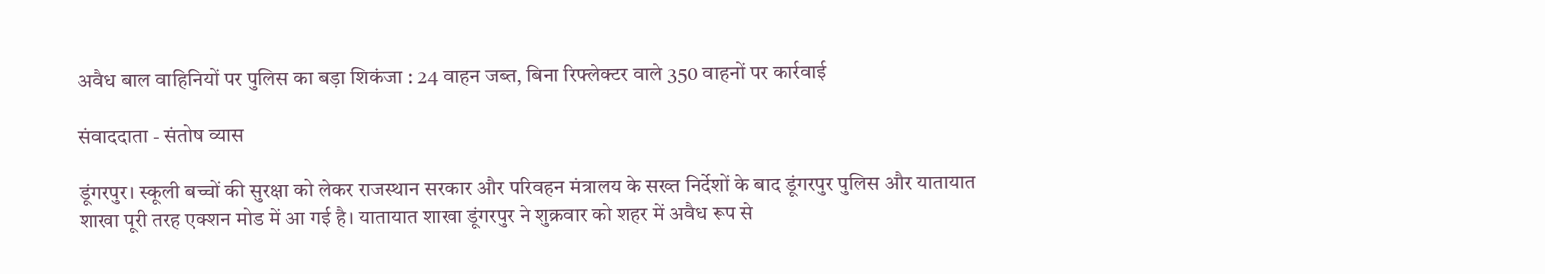अवैध बाल वाहिनियों पर पुलिस का बड़ा शिकंजा : 24 वाहन जब्त, बिना रिफ्लेक्टर वाले 350 वाहनों पर कार्रवाई

संवाददाता - संतोष व्यास

डूंगरपुर। स्कूली बच्चों की सुरक्षा को लेकर राजस्थान सरकार और परिवहन मंत्रालय के सख्त निर्देशों के बाद डूंगरपुर पुलिस और यातायात शाखा पूरी तरह एक्शन मोड में आ गई है। यातायात शाखा डूंगरपुर ने शुक्रवार को शहर में अवैध रूप से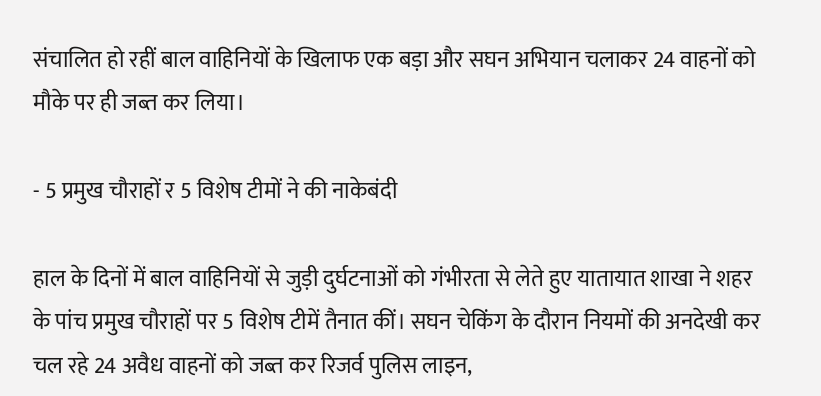संचालित हो रहीं बाल वाहिनियों के खिलाफ एक बड़ा और सघन अभियान चलाकर 24 वाहनों को मौके पर ही जब्त कर लिया।

- 5 प्रमुख चौराहों र 5 विशेष टीमों ने की नाकेबंदी

हाल के दिनों में बाल वाहिनियों से जुड़ी दुर्घटनाओं को गंभीरता से लेते हुए यातायात शाखा ने शहर के पांच प्रमुख चौराहों पर 5 विशेष टीमें तैनात कीं। सघन चेकिंग के दौरान नियमों की अनदेखी कर चल रहे 24 अवैध वाहनों को जब्त कर रिजर्व पुलिस लाइन,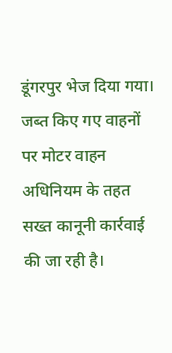डूंगरपुर भेज दिया गया। जब्त किए गए वाहनों पर मोटर वाहन अधिनियम के तहत सख्त कानूनी कार्रवाई की जा रही है।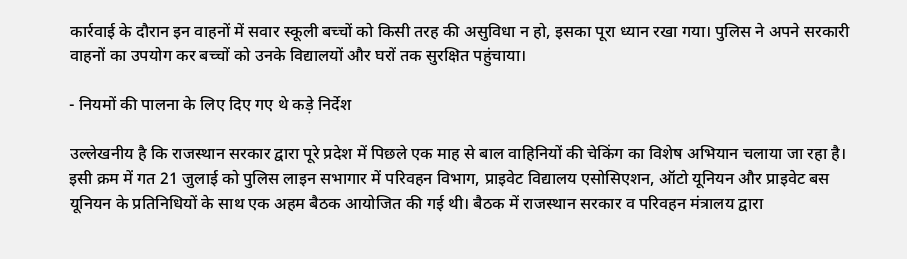कार्रवाई के दौरान इन वाहनों में सवार स्कूली बच्चों को किसी तरह की असुविधा न हो, इसका पूरा ध्यान रखा गया। पुलिस ने अपने सरकारी वाहनों का उपयोग कर बच्चों को उनके विद्यालयों और घरों तक सुरक्षित पहुंचाया।

- नियमों की पालना के लिए दिए गए थे कड़े निर्देश

उल्लेखनीय है कि राजस्थान सरकार द्वारा पूरे प्रदेश में पिछले एक माह से बाल वाहिनियों की चेकिंग का विशेष अभियान चलाया जा रहा है। इसी क्रम में गत 21 जुलाई को पुलिस लाइन सभागार में परिवहन विभाग, प्राइवेट विद्यालय एसोसिएशन, ऑटो यूनियन और प्राइवेट बस यूनियन के प्रतिनिधियों के साथ एक अहम बैठक आयोजित की गई थी। बैठक में राजस्थान सरकार व परिवहन मंत्रालय द्वारा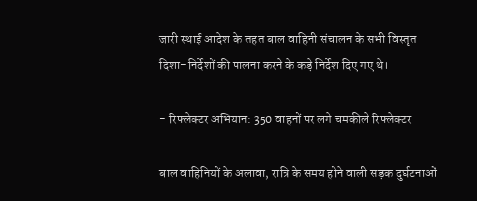जारी स्थाई आदेश के तहत बाल वाहिनी संचालन के सभी विस्तृत दिशा-निर्देशों की पालना करने के कड़े निर्देश दिए गए थे।

- रिफ्लेक्टर अभियान: 350 वाहनों पर लगे चमकीले रिफ्लेक्टर

बाल वाहिनियों के अलावा, रात्रि के समय होने वाली सड़क दुर्घटनाओं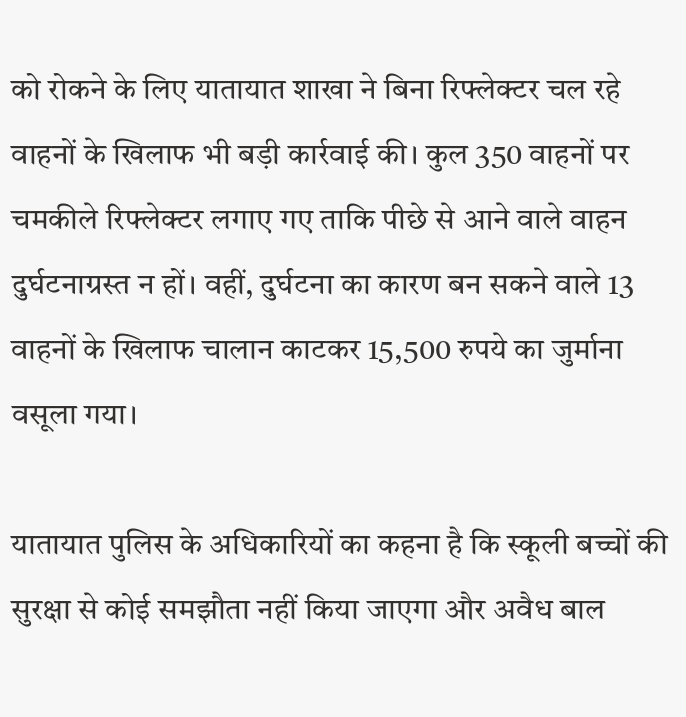को रोकने के लिए यातायात शाखा ने बिना रिफ्लेक्टर चल रहे वाहनों के खिलाफ भी बड़ी कार्रवाई की। कुल 350 वाहनों पर चमकीले रिफ्लेक्टर लगाए गए ताकि पीछे से आने वाले वाहन दुर्घटनाग्रस्त न हों। वहीं, दुर्घटना का कारण बन सकने वाले 13 वाहनों के खिलाफ चालान काटकर 15,500 रुपये का जुर्माना वसूला गया।

यातायात पुलिस के अधिकारियों का कहना है कि स्कूली बच्चों की सुरक्षा से कोई समझौता नहीं किया जाएगा और अवैध बाल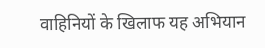वाहिनियों के खिलाफ यह अभियान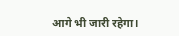आगे भी जारी रहेगा।